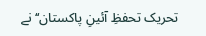تحریک تحفظِ آئینِ پاکستان‘‘ نے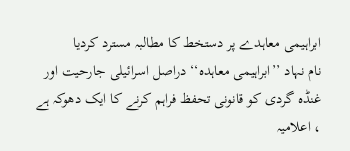ابراہیمی معاہدے پر دستخط کا مطالبہ مسترد کردیا
نام نہاد ’’ابراہیمی معاہدہ‘‘ دراصل اسرائیلی جارحیت اور غنڈہ گردی کو قانونی تحفظ فراہم کرنے کا ایک دھوکہ ہے ، اعلامیہ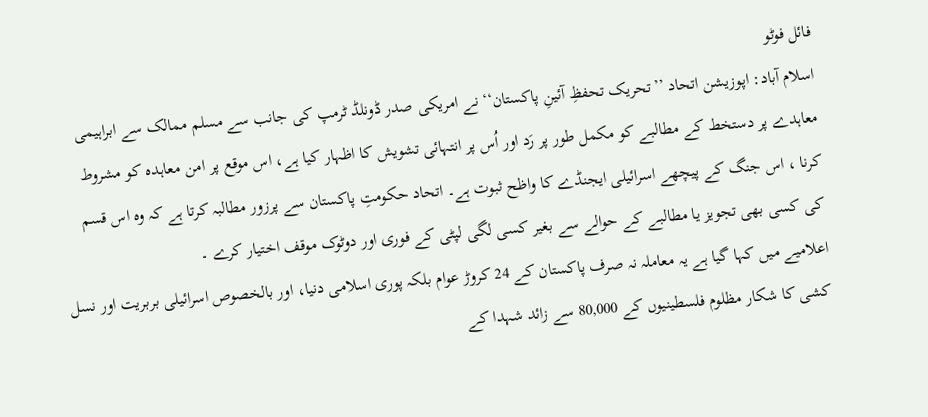فائل فوٹو
اسلام آباد: اپوزیشن اتحاد ’’تحریک تحفظِ آئینِ پاکستان‘‘ نے امریکی صدر ڈونلڈ ٹرمپ کی جانب سے مسلم ممالک سے ابراہیمی معاہدے پر دستخط کے مطالبے کو مکمل طور پر رَد اور اُس پر انتہائی تشویش کا اظہار کیا ہے، اس موقع پر امن معاہدہ کو مشروط کرنا ، اس جنگ کے پیچھے اسرائیلی ایجنڈے کا واظح ثبوت ہے۔ اتحاد حکومتِ پاکستان سے پرزور مطالبہ کرتا ہے کہ وہ اس قسم کی کسی بھی تجویز یا مطالبے کے حوالے سے بغیر کسی لگی لپٹی کے فوری اور دوٹوک موقف اختیار کرے ۔
اعلامیے میں کہا گیا ہے یہ معاملہ نہ صرف پاکستان کے 24 کروڑ عوام بلکہ پوری اسلامی دنیا، اور بالخصوص اسرائیلی بربریت اور نسل کشی کا شکار مظلوم فلسطینیوں کے 80,000 سے زائد شہدا کے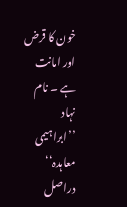خون کا قرض اور امانت ہے ۔ نام نہاد ’’ابراہیمی معاہدہ‘‘ دراصل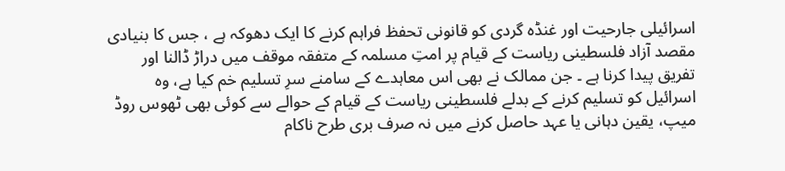اسرائیلی جارحیت اور غنڈہ گردی کو قانونی تحفظ فراہم کرنے کا ایک دھوکہ ہے ، جس کا بنیادی مقصد آزاد فلسطینی ریاست کے قیام پر امتِ مسلمہ کے متفقہ موقف میں دراڑ ڈالنا اور تفریق پیدا کرنا ہے ۔ جن ممالک نے بھی اس معاہدے کے سامنے سرِ تسلیم خم کیا ہے، وہ اسرائیل کو تسلیم کرنے کے بدلے فلسطینی ریاست کے قیام کے حوالے سے کوئی بھی ٹھوس روڈ میپ، یقین دہانی یا عہد حاصل کرنے میں نہ صرف بری طرح ناکام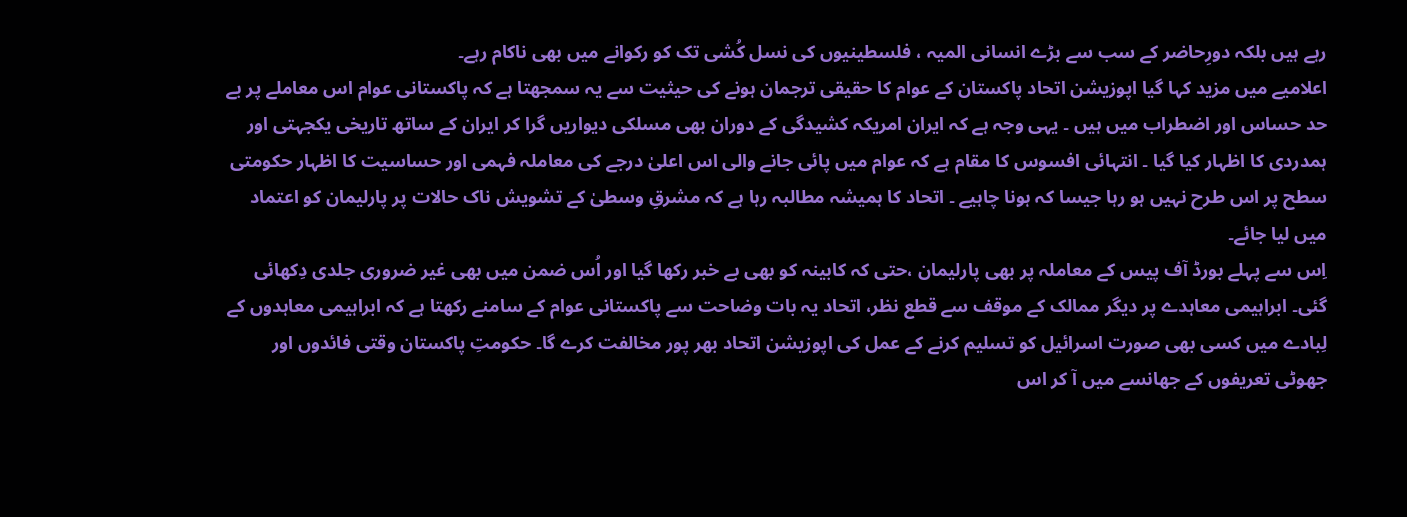رہے ہیں بلکہ دورِحاضر کے سب سے بڑے انسانی المیہ ، فلسطینیوں کی نسل کُشی تک کو رکوانے میں بھی ناکام رہے۔
اعلامیے میں مزید کہا گیا اپوزیشن اتحاد پاکستان کے عوام کا حقیقی ترجمان ہونے کی حیثیت سے یہ سمجھتا ہے کہ پاکستانی عوام اس معاملے پر بے حد حساس اور اضطراب میں ہیں ۔ یہی وجہ ہے کہ ایران امریکہ کشیدگی کے دوران بھی مسلکی دیواریں گرا کر ایران کے ساتھ تاریخی یکجہتی اور ہمدردی کا اظہار کیا گیا ۔ انتہائی افسوس کا مقام ہے کہ عوام میں پائی جانے والی اس اعلیٰ درجے کی معاملہ فہمی اور حساسیت کا اظہار حکومتی سطح پر اس طرح نہیں ہو رہا جیسا کہ ہونا چاہیے ۔ اتحاد کا ہمیشہ مطالبہ رہا ہے کہ مشرقِ وسطیٰ کے تشویش ناک حالات پر پارلیمان کو اعتماد میں لیا جائے۔
اِس سے پہلے بورڈ آف پیس کے معاملہ پر بھی پارلیمان ،حتی کہ کابینہ کو بھی بے خبر رکھا گیا اور اُس ضمن میں بھی غیر ضروری جلدی دِکھائی گئی۔ ابراہیمی معاہدے پر دیگر ممالک کے موقف سے قطع نظر، اتحاد یہ بات وضاحت سے پاکستانی عوام کے سامنے رکھتا ہے کہ ابراہیمی معاہدوں کے لِبادے میں کسی بھی صورت اسرائیل کو تسلیم کرنے کے عمل کی اپوزیشن اتحاد بھر پور مخالفت کرے گا۔ حکومتِ پاکستان وقتی فائدوں اور جھوٹی تعریفوں کے جھانسے میں آ کر اس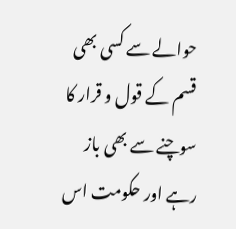حوالے سے کسی بھی قسم کے قول و قرار کا سوچنے سے بھی باز رہے اور حکومت اس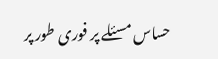حساس مسئلے پر فوری طور پر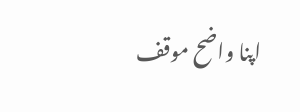اپنا واضح موقف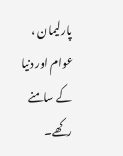پارلیمان ، عوام اور دنیا کے سامنے رکھے۔